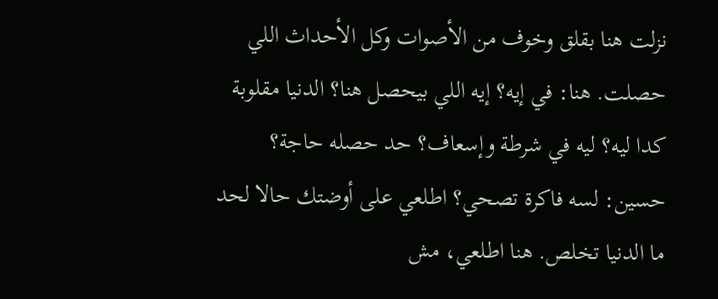نزلت هنا بقلق وخوف من الأصوات وكل الأحداث اللي حصلت. هنا: في إيه؟ إيه اللي بيحصل هنا؟ الدنيا مقلوبة كدا ليه؟ ليه في شرطة وإسعاف؟ حد حصله حاجة؟ حسين: لسه فاكرة تصحي؟ اطلعي على أوضتك حالا لحد ما الدنيا تخلص. هنا اطلعي، مش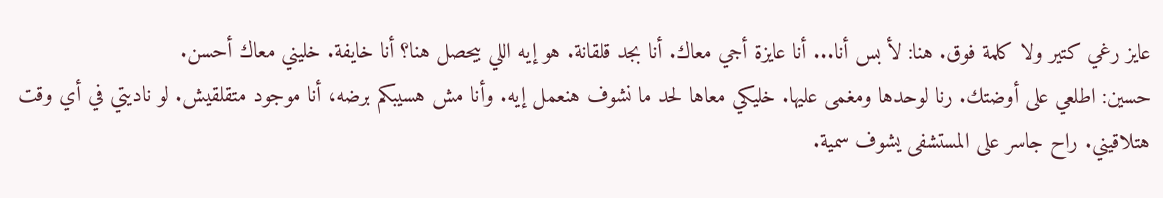عايز رغي كتير ولا كلمة فوق. هنا: لأ بس أنا... أنا عايزة أجي معاك. أنا بجد قلقانة. هو إيه اللي بيحصل هنا؟ أنا خايفة. خليني معاك أحسن.
حسين: اطلعي على أوضتك. رنا لوحدها ومغمى عليها. خليكي معاها لحد ما نشوف هنعمل إيه. وأنا مش هسيبكم برضه، أنا موجود متقلقيش. لو ناديتي في أي وقت هتلاقيني. راح جاسر على المستشفى يشوف سمية.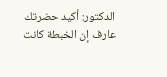الدكتور: أكيد حضرتك عارف إن الخبطة كانت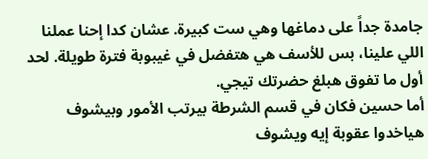جامدة جداً على دماغها وهي ست كبيرة. عشان كدا إحنا عملنا اللي علينا، بس للأسف هي هتفضل في غيبوبة فترة طويلة. لحد أول ما تفوق هبلغ حضرتك تيجي.
أما حسين فكان في قسم الشرطة بيرتب الأمور وبيشوف هياخدوا عقوبة إيه ويشوف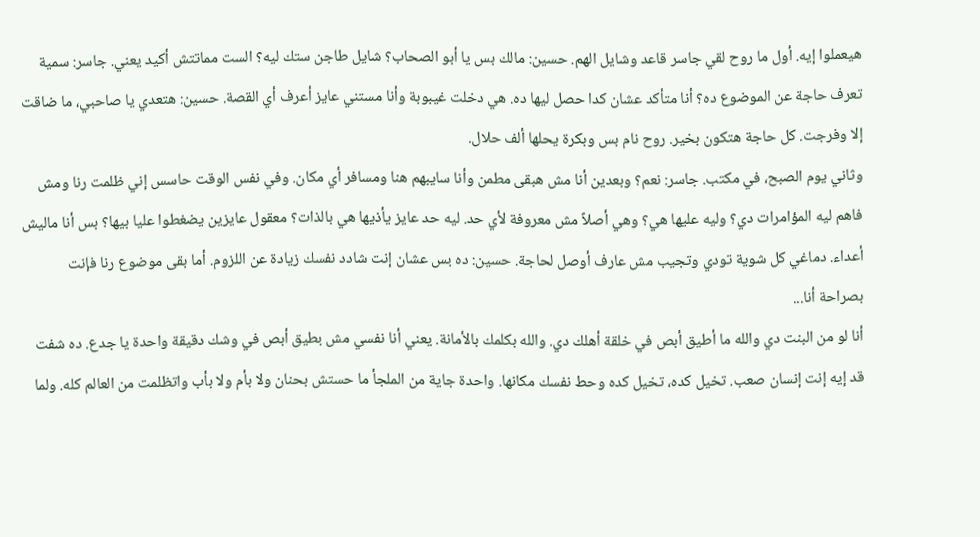هيعملوا إيه. أول ما روح لقي جاسر قاعد وشايل الهم. حسين: مالك بس يا أبو الصحاب؟ شايل طاجن ستك ليه؟ الست مماتتش أكيد يعني. جاسر: سمية تعرف حاجة عن الموضوع ده؟ أنا متأكد عشان كدا حصل ليها ده. هي دخلت غيبوبة وأنا مستني عايز أعرف أي القصة. حسين: هتعدي يا صاحبي، ما ضاقت إلا وفرجت. كل حاجة هتكون بخير. روح نام بس وبكرة يحلها ألف حلال.
وثاني يوم الصبح، في مكتب. جاسر: نعم؟ وبعدين أنا مش هبقى مطمن وأنا سايبهم هنا ومسافر أي مكان. وفي نفس الوقت حاسس إني ظلمت رنا ومش فاهم ليه المؤامرات دي؟ وليه عليها هي؟ وهي أصلاً مش معروفة لأي حد. ليه حد عايز يأذيها هي بالذات؟ معقول عايزين يضغطوا عليا بيها؟ بس أنا ماليش أعداء. دماغي كل شوية تودي وتجيب مش عارف أوصل لحاجة. حسين: ده بس عشان إنت شادد نفسك زيادة عن اللزوم. أما بقى موضوع رنا فإنت بصراحة أنا...
أنا لو من البنت دي والله ما أطيق أبص في خلقة أهلك دي. والله بكلمك بالأمانة. يعني أنا نفسي مش بطيق أبص في وشك دقيقة واحدة يا جدع. ده شفت قد إيه إنت إنسان صعب. تخيل كده، تخيل كده وحط نفسك مكانها. واحدة جاية من الملجأ ما حستش بحنان ولا بأم ولا بأب واتظلمت من العالم كله. ولما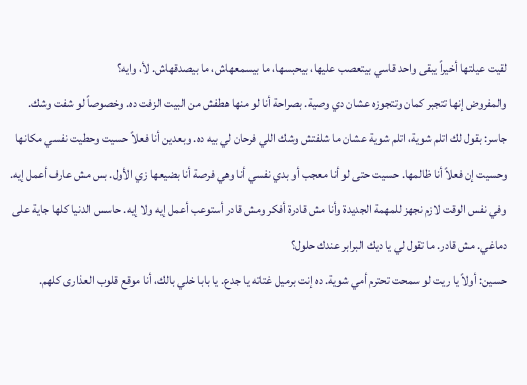لقيت عيلتها أخيراً يبقى واحد قاسي بيتعصب عليها، بيحبسها، ما بيسمعهاش، ما بيصدقهاش. لأ، وايه؟
والمفروض إنها تتجبر كمان وتتجوزه عشان دي وصية. بصراحة أنا لو منها هطفش من البيت الزفت ده. وخصوصاً لو شفت وشك.
جاسر: بقول لك اتلم شوية، اتلم شوية عشان ما شلفتش وشك اللي فرحان لي بيه ده. وبعدين أنا فعلاً حسيت وحطيت نفسي مكانها وحسيت إن فعلاً أنا ظالمها. حسيت حتى لو أنا معجب أو بدي نفسي أنا وهي فرصة أنا بضيعها زي الأول. بس مش عارف أعمل إيه. وفي نفس الوقت لازم نجهز للمهمة الجديدة وأنا مش قادرة أفكر ومش قادر أستوعب أعمل إيه ولا إيه. حاسس الدنيا كلها جاية على دماغي. مش قادر. ما تقول لي يا ديك البرابر عندك حلول؟
حسين: أولاً يا ريت لو سمحت تحترم أمي شوية. ده إنت برميل غتاته يا جدع. يا بابا خلي بالك، أنا موقع قلوب العذارى كلهم.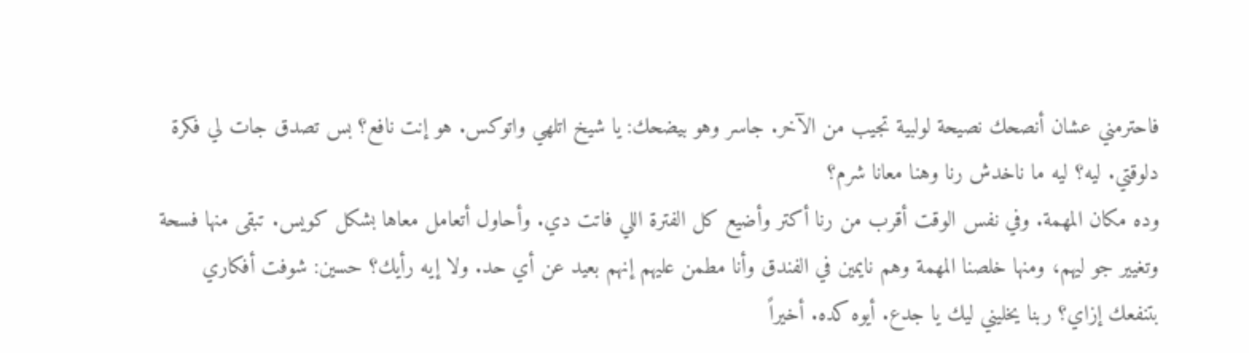فاحترمني عشان أنصحك نصيحة لولبية تجيب من الآخر. جاسر وهو بيضحك: يا شيخ اتلهي واتوكس. هو إنت نافع؟ بس تصدق جات لي فكرة دلوقتي. ليه؟ ليه ما ناخدش رنا وهنا معانا شرم؟
وده مكان المهمة. وفي نفس الوقت أقرب من رنا أكتر وأضيع كل الفترة اللي فاتت دي. وأحاول أتعامل معاها بشكل كويس. تبقى منها فسحة وتغيير جو ليهم، ومنها خلصنا المهمة وهم نايمين في الفندق وأنا مطمن عليهم إنهم بعيد عن أي حد. ولا إيه رأيك؟ حسين: شوفت أفكاري بتنفعك إزاي؟ ربنا يخليني ليك يا جدع. أيوه كده. أخيراً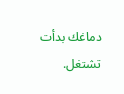دماغك بدأت تشتغل.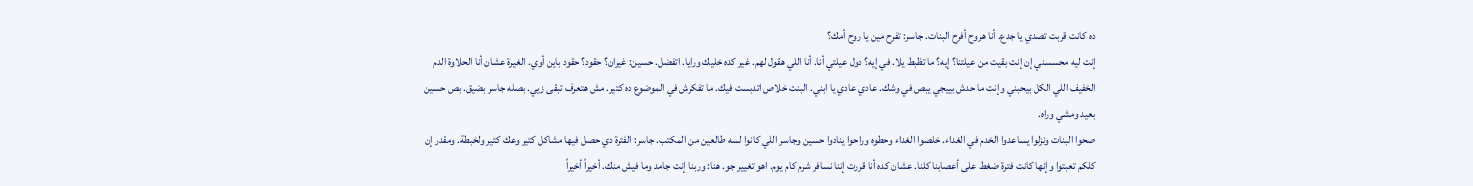ده كانت قربت تصدي يا جدع. أنا هروح أفرح البنات. جاسر: تفرح مين يا روح أمك؟
إنت ليه محسسني إن إنت بقيت من عيلتنا؟ إيه؟ ما تظبط يلا. في إيه؟ دول عيلتي أنا. أنا اللي هقول لهم. غير كده خليك ورايا. اتفضل. حسين: غيران؟ حقود؟ حقود باين أوي. الغيرة عشان أنا الحلاوة الدم الخفيف اللي الكل بيحبني وإنت ما حدش بييجي يبص في وشك. عادي عادي يا ابني. البنت خلاص اتدبست فيك. ما تفكرش في الموضوع ده كتير. مش هتعرف تبقى زيي. بصله جاسر بضيق. بص حسين بعيد ومشي وراه.
صحوا البنات ونزلوا يساعدوا الخدم في الغداء. خلصوا الغداء وحطوه وراحوا ينادوا حسين وجاسر اللي كانوا لسه طالعين من المكتب. جاسر: الفترة دي حصل فيها مشاكل كتير وعك كتير ولخبطة. ومقدر إن كلكم تعبتوا وإنها كانت فترة ضغط على أعصابنا كلنا. عشان كده أنا قررت إننا نسافر شرم كام يوم. اهو تغيير جو. هنا: وربنا إنت جامد وما فيش منك. أخيراً أخيراً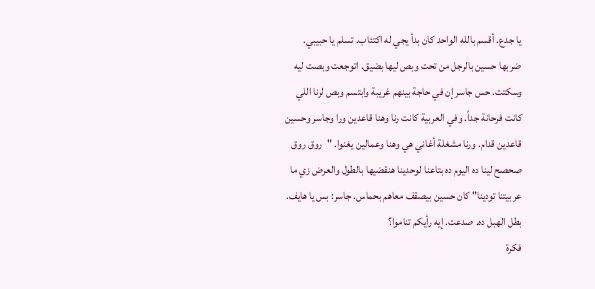يا جدع. أقسم بالله الواحد كان بدأ يجي له اكتئاب. تسلم يا حبيبي.
ضربها حسين بالرجل من تحت وبص ليها بضيق. اتوجعت وبصت ليه وسكتت. حس جاسر إن في حاجة بينهم غريبة وابتسم وبص لرنا اللي كانت فرحانة جداً. وفي العربية كانت رنا وهنا قاعدين ورا وجاسر وحسين قاعدين قدام. ورنا مشغلة أغاني هي وهنا وعمالين يغنوا. "روق روق صحصح لينا ده اليوم ده بتاعنا لوحدينا هنقضيها بالطول والعرض زي ما عربيتنا تودينا" كان حسين بيصقف معاهم بحماس. جاسر: بس يا هايف. بطل الهبل ده. صدعت. إيه رأيكم تناموا؟
فكرة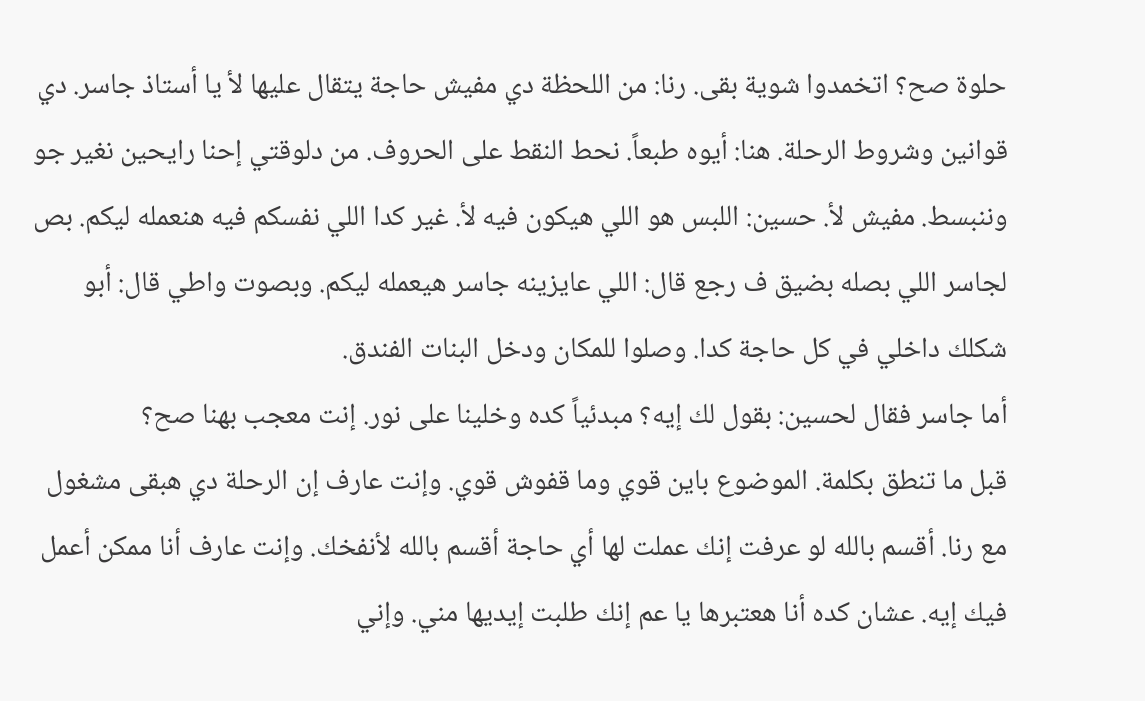حلوة صح؟ اتخمدوا شوية بقى. رنا: من اللحظة دي مفيش حاجة يتقال عليها لأ يا أستاذ جاسر. دي قوانين وشروط الرحلة. هنا: أيوه طبعاً. نحط النقط على الحروف. من دلوقتي إحنا رايحين نغير جو وننبسط. مفيش لأ. حسين: اللبس هو اللي هيكون فيه لأ. غير كدا اللي نفسكم فيه هنعمله ليكم. بص لجاسر اللي بصله بضيق ف رجع قال: اللي عايزينه جاسر هيعمله ليكم. وبصوت واطي قال: أبو شكلك داخلي في كل حاجة كدا. وصلوا للمكان ودخل البنات الفندق.
أما جاسر فقال لحسين: بقول لك إيه؟ مبدئياً كده وخلينا على نور. إنت معجب بهنا صح؟
قبل ما تنطق بكلمة. الموضوع باين قوي وما قفوش قوي. وإنت عارف إن الرحلة دي هبقى مشغول مع رنا. أقسم بالله لو عرفت إنك عملت لها أي حاجة أقسم بالله لأنفخك. وإنت عارف أنا ممكن أعمل فيك إيه. عشان كده أنا هعتبرها يا عم إنك طلبت إيديها مني. وإني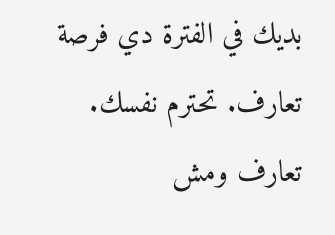بديك في الفترة دي فرصة تعارف. تحترم نفسك. تعارف ومش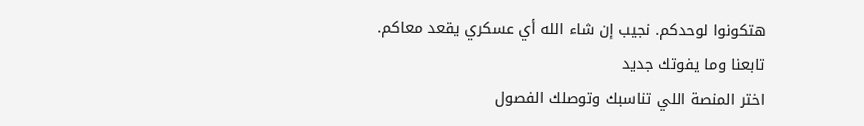هتكونوا لوحدكم. نجيب إن شاء الله أي عسكري يقعد معاكم.
تابعنا وما يفوتك جديد
اختر المنصة اللي تناسبك وتوصلك الفصول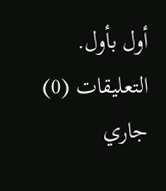أول بأول.
التعليقات (0)
جاري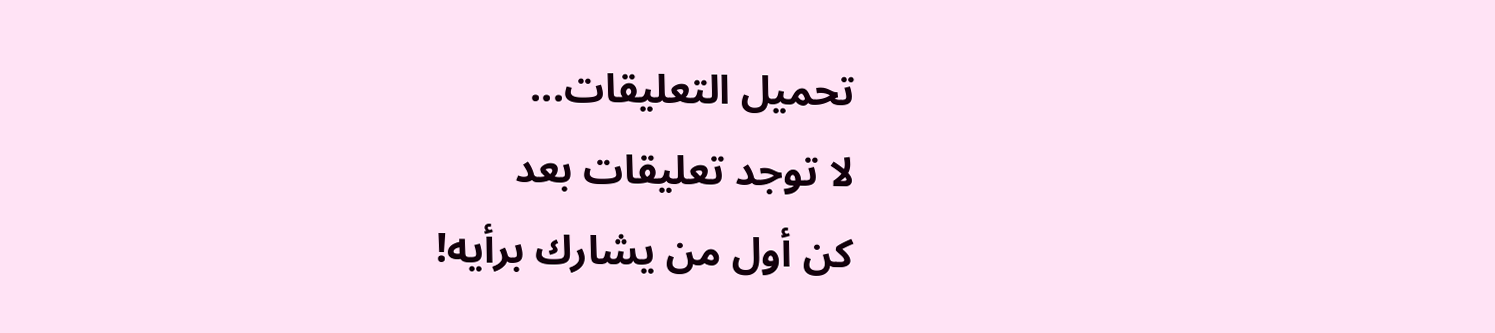تحميل التعليقات...
لا توجد تعليقات بعد
كن أول من يشارك برأيه!